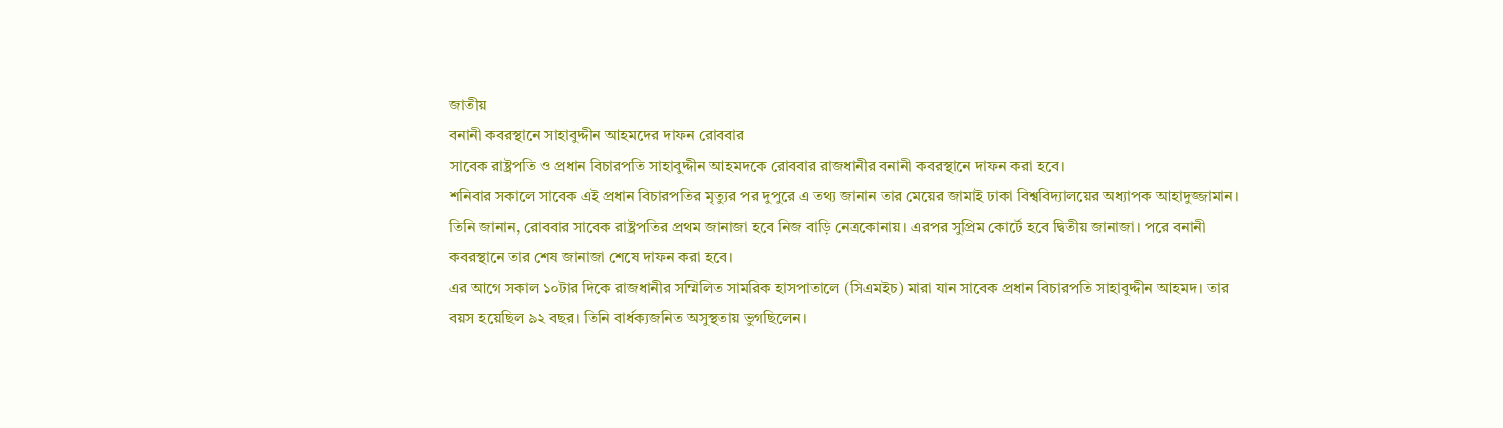জাতীয়
বনানী কবরস্থানে সাহাবুদ্দীন আহমদের দাফন রোববার
সাবেক রাষ্ট্রপতি ও প্রধান বিচারপতি সাহাবুদ্দীন আহমদকে রোববার রাজধানীর বনানী কবরস্থানে দাফন করা হবে।
শনিবার সকালে সাবেক এই প্রধান বিচারপতির মৃত্যুর পর দুপুরে এ তথ্য জানান তার মেয়ের জামাই ঢাকা বিশ্ববিদ্যালয়ের অধ্যাপক আহাদুজ্জামান।
তিনি জানান, রোববার সাবেক রাষ্ট্রপতির প্রথম জানাজা হবে নিজ বাড়ি নেত্রকোনায়। এরপর সুপ্রিম কোর্টে হবে দ্বিতীয় জানাজা। পরে বনানী কবরস্থানে তার শেষ জানাজা শেষে দাফন করা হবে।
এর আগে সকাল ১০টার দিকে রাজধানীর সম্মিলিত সামরিক হাসপাতালে (সিএমইচ) মারা যান সাবেক প্রধান বিচারপতি সাহাবুদ্দীন আহমদ। তার বয়স হয়েছিল ৯২ বছর। তিনি বার্ধক্যজনিত অসুস্থতায় ভুগছিলেন।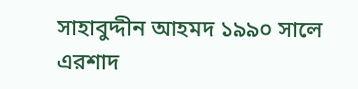সাহাবুদ্দীন আহমদ ১৯৯০ সালে এরশাদ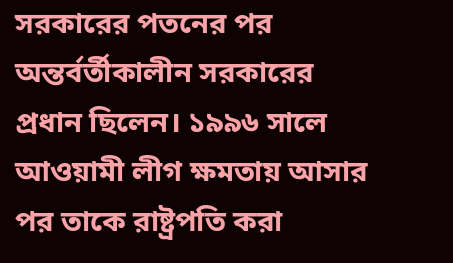সরকারের পতনের পর অন্তর্বর্তীকালীন সরকারের প্রধান ছিলেন। ১৯৯৬ সালে আওয়ামী লীগ ক্ষমতায় আসার পর তাকে রাষ্ট্রপতি করা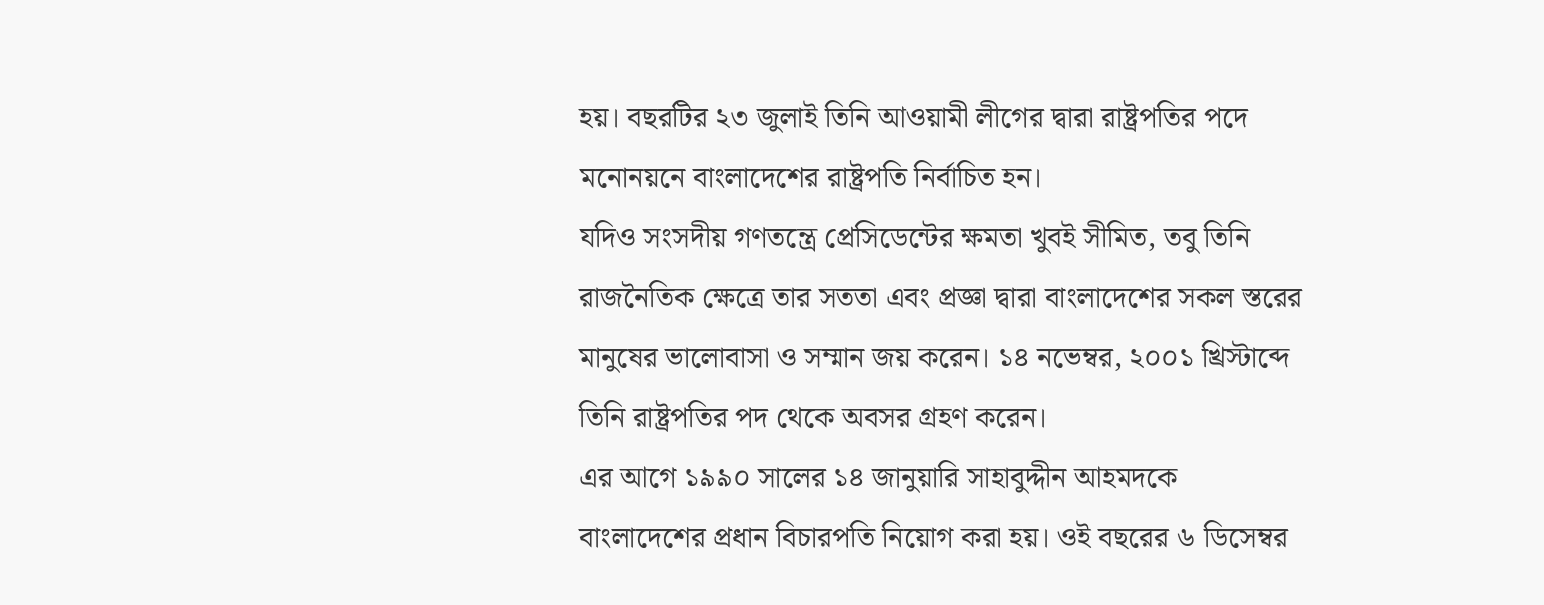হয়। বছরটির ২৩ জুলাই তিনি আওয়ামী লীগের দ্বারা রাষ্ট্রপতির পদে মনোনয়নে বাংলাদেশের রাষ্ট্রপতি নির্বাচিত হন।
যদিও সংসদীয় গণতন্ত্রে প্রেসিডেন্টের ক্ষমতা খুবই সীমিত, তবু তিনি রাজনৈতিক ক্ষেত্রে তার সততা এবং প্রজ্ঞা দ্বারা বাংলাদেশের সকল স্তরের মানুষের ভালোবাসা ও সম্মান জয় করেন। ১৪ নভেম্বর, ২০০১ খ্রিস্টাব্দে তিনি রাষ্ট্রপতির পদ থেকে অবসর গ্রহণ করেন।
এর আগে ১৯৯০ সালের ১৪ জানুয়ারি সাহাবুদ্দীন আহমদকে বাংলাদেশের প্রধান বিচারপতি নিয়োগ করা হয়। ওই বছরের ৬ ডিসেম্বর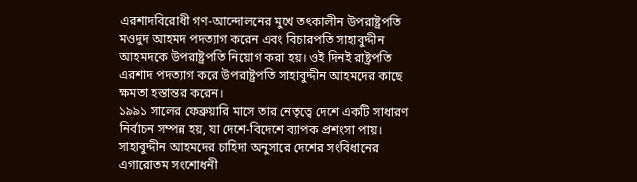এরশাদবিরোধী গণ-আন্দোলনের মুখে তৎকালীন উপরাষ্ট্রপতি মওদুদ আহমদ পদত্যাগ করেন এবং বিচারপতি সাহাবুদ্দীন আহমদকে উপরাষ্ট্রপতি নিয়োগ করা হয়। ওই দিনই রাষ্ট্রপতি এরশাদ পদত্যাগ করে উপরাষ্ট্রপতি সাহাবুদ্দীন আহমদের কাছে ক্ষমতা হস্তান্তর করেন।
১৯৯১ সালের ফেব্রুয়ারি মাসে তার নেতৃত্বে দেশে একটি সাধারণ নির্বাচন সম্পন্ন হয়, যা দেশে-বিদেশে ব্যাপক প্রশংসা পায়।
সাহাবুদ্দীন আহমদের চাহিদা অনুসারে দেশের সংবিধানের এগারোতম সংশোধনী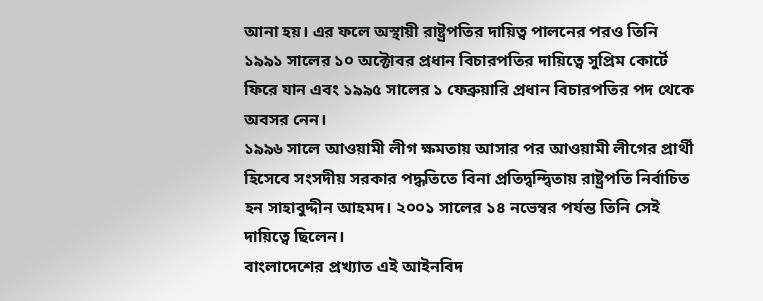আনা হয়। এর ফলে অস্থায়ী রাষ্ট্রপতির দায়িত্ব পালনের পরও তিনি ১৯৯১ সালের ১০ অক্টোবর প্রধান বিচারপতির দায়িত্বে সুপ্রিম কোর্টে ফিরে যান এবং ১৯৯৫ সালের ১ ফেব্রুয়ারি প্রধান বিচারপতির পদ থেকে অবসর নেন।
১৯৯৬ সালে আওয়ামী লীগ ক্ষমতায় আসার পর আওয়ামী লীগের প্রার্থী হিসেবে সংসদীয় সরকার পদ্ধতিতে বিনা প্রতিদ্বন্দ্বিতায় রাষ্ট্রপতি নির্বাচিত হন সাহাবুদ্দীন আহমদ। ২০০১ সালের ১৪ নভেম্বর পর্যন্ত তিনি সেই দায়িত্বে ছিলেন।
বাংলাদেশের প্রখ্যাত এই আইনবিদ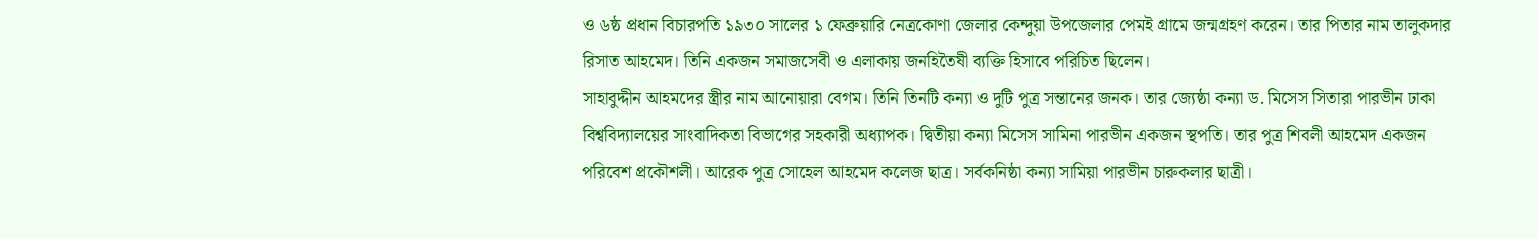ও ৬ষ্ঠ প্রধান বিচারপতি ১৯৩০ সালের ১ ফেব্রুয়ারি নেত্রকোণা জেলার কেন্দুয়া উপজেলার পেমই গ্রামে জন্মগ্রহণ করেন। তার পিতার নাম তালুকদার রিসাত আহমেদ। তিনি একজন সমাজসেবী ও এলাকায় জনহিতৈষী ব্যক্তি হিসাবে পরিচিত ছিলেন।
সাহাবুদ্দীন আহমদের স্ত্রীর নাম আনোয়ারা বেগম। তিনি তিনটি কন্যা ও দুটি পুত্র সন্তানের জনক। তার জ্যেষ্ঠা কন্যা ড. মিসেস সিতারা পারভীন ঢাকা বিশ্ববিদ্যালয়ের সাংবাদিকতা বিভাগের সহকারী অধ্যাপক। দ্বিতীয়া কন্যা মিসেস সামিনা পারভীন একজন স্থপতি। তার পুত্র শিবলী আহমেদ একজন পরিবেশ প্রকৌশলী। আরেক পুত্র সোহেল আহমেদ কলেজ ছাত্র। সর্বকনিষ্ঠা কন্যা সামিয়া পারভীন চারুকলার ছাত্রী।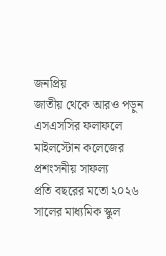জনপ্রিয়
জাতীয় থেকে আরও পড়ুন
এসএসসির ফলাফলে মাইলস্টোন কলেজের প্রশংসনীয় সাফল্য
প্রতি বছরের মতো ২০২৬ সালের মাধ্যমিক স্কুল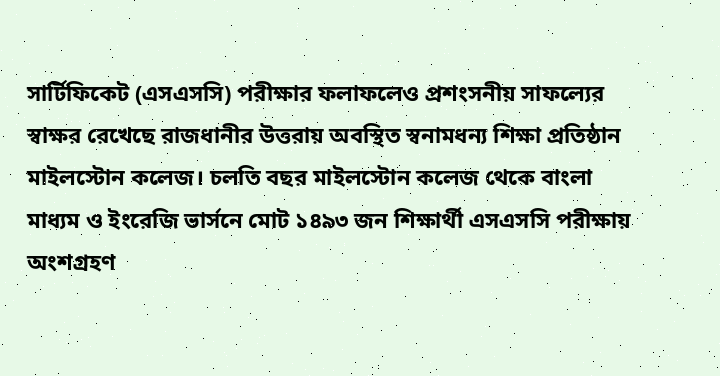সার্টিফিকেট (এসএসসি) পরীক্ষার ফলাফলেও প্রশংসনীয় সাফল্যের স্বাক্ষর রেখেছে রাজধানীর উত্তরায় অবস্থিত স্বনামধন্য শিক্ষা প্রতিষ্ঠান মাইলস্টোন কলেজ। চলতি বছর মাইলস্টোন কলেজ থেকে বাংলা মাধ্যম ও ইংরেজি ভার্সনে মোট ১৪৯৩ জন শিক্ষার্থী এসএসসি পরীক্ষায় অংশগ্রহণ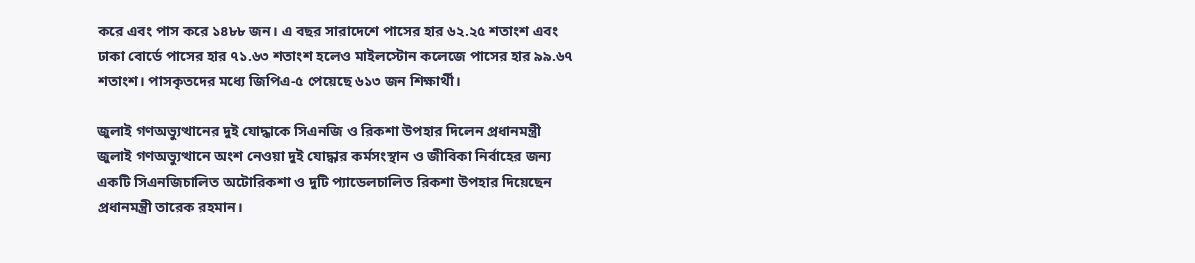করে এবং পাস করে ১৪৮৮ জন। এ বছর সারাদেশে পাসের হার ৬২.২৫ শতাংশ এবং ঢাকা বোর্ডে পাসের হার ৭১.৬৩ শতাংশ হলেও মাইলস্টোন কলেজে পাসের হার ৯৯.৬৭ শতাংশ। পাসকৃতদের মধ্যে জিপিএ-৫ পেয়েছে ৬১৩ জন শিক্ষার্থী।

জুলাই গণঅভ্যুত্থানের দুই যোদ্ধাকে সিএনজি ও রিকশা উপহার দিলেন প্রধানমন্ত্রী
জুলাই গণঅভ্যুত্থানে অংশ নেওয়া দুই যোদ্ধার কর্মসংস্থান ও জীবিকা নির্বাহের জন্য একটি সিএনজিচালিত অটোরিকশা ও দুটি প্যাডেলচালিত রিকশা উপহার দিয়েছেন প্রধানমন্ত্রী তারেক রহমান।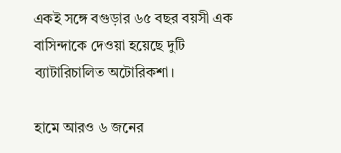একই সঙ্গে বগুড়ার ৬৫ বছর বয়সী এক বাসিন্দাকে দেওয়া হয়েছে দুটি ব্যাটারিচালিত অটোরিকশা।

হামে আরও ৬ জনের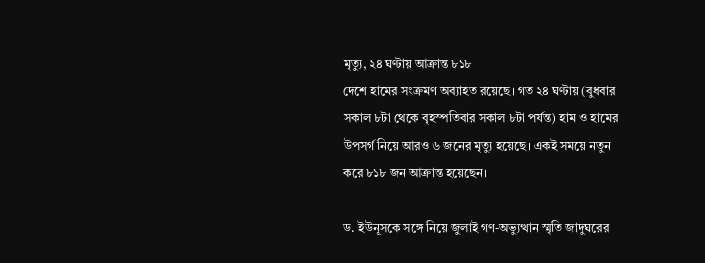মৃত্যু, ২৪ ঘণ্টায় আক্রান্ত ৮১৮
দেশে হামের সংক্রমণ অব্যাহত রয়েছে। গত ২৪ ঘণ্টায় (বুধবার সকাল ৮টা থেকে বৃহস্পতিবার সকাল ৮টা পর্যন্ত) হাম ও হামের উপসর্গ নিয়ে আরও ৬ জনের মৃত্যু হয়েছে। একই সময়ে নতুন করে ৮১৮ জন আক্রান্ত হয়েছেন।

ড. ইউনূসকে সঙ্গে নিয়ে জুলাই গণ-অভ্যুত্থান স্মৃতি জাদুঘরের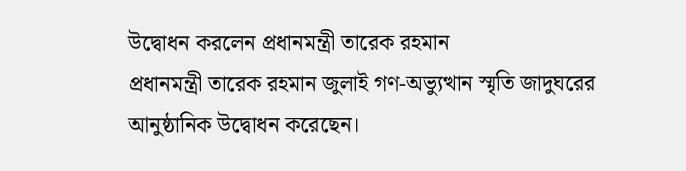উদ্বোধন করলেন প্রধানমন্ত্রী তারেক রহমান
প্রধানমন্ত্রী তারেক রহমান জুলাই গণ-অভ্যুত্থান স্মৃতি জাদুঘরের আনুষ্ঠানিক উদ্বোধন করেছেন।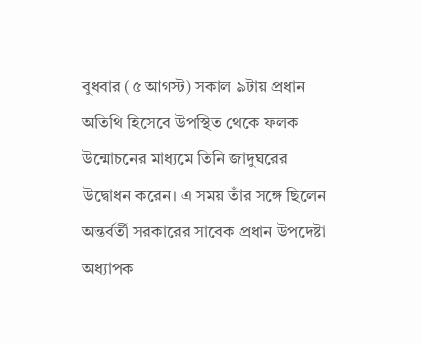বুধবার (৫ আগস্ট) সকাল ৯টায় প্রধান অতিথি হিসেবে উপস্থিত থেকে ফলক উন্মোচনের মাধ্যমে তিনি জাদুঘরের উদ্বোধন করেন। এ সময় তাঁর সঙ্গে ছিলেন অন্তর্বর্তী সরকারের সাবেক প্রধান উপদেষ্টা অধ্যাপক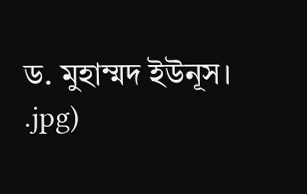ড. মুহাম্মদ ইউনূস।
.jpg)